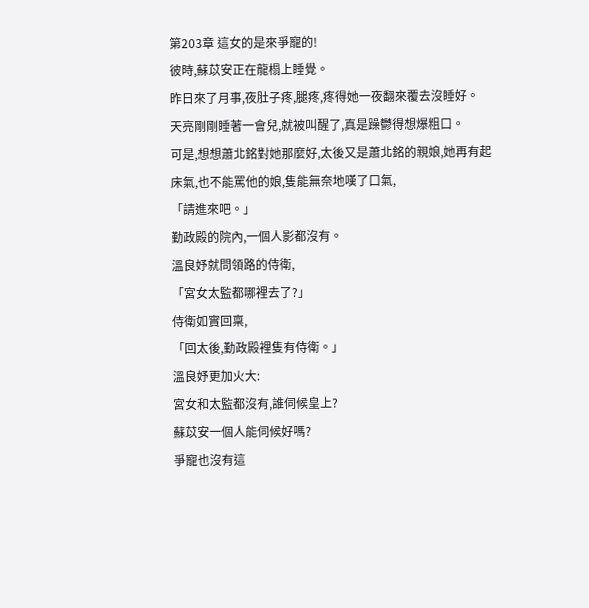第203章 這女的是來爭寵的!
彼時,蘇苡安正在龍榻上睡覺。
昨日來了月事,夜肚子疼,腿疼,疼得她一夜翻來覆去沒睡好。
天亮剛剛睡著一會兒,就被叫醒了,真是躁鬱得想爆粗口。
可是,想想蕭北銘對她那麼好,太後又是蕭北銘的親娘,她再有起床氣,也不能罵他的娘,隻能無奈地嘆了口氣,
「請進來吧。」
勤政殿的院內,一個人影都沒有。
溫良妤就問領路的侍衛,
「宮女太監都哪裡去了?」
侍衛如實回稟,
「回太後,勤政殿裡隻有侍衛。」
溫良妤更加火大:
宮女和太監都沒有,誰伺候皇上?
蘇苡安一個人能伺候好嗎?
爭寵也沒有這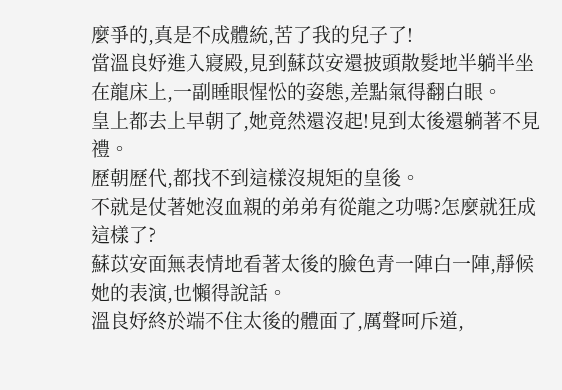麼爭的,真是不成體統,苦了我的兒子了!
當溫良妤進入寢殿,見到蘇苡安還披頭散髮地半躺半坐在龍床上,一副睡眼惺忪的姿態,差點氣得翻白眼。
皇上都去上早朝了,她竟然還沒起!見到太後還躺著不見禮。
歷朝歷代,都找不到這樣沒規矩的皇後。
不就是仗著她沒血親的弟弟有從龍之功嗎?怎麼就狂成這樣了?
蘇苡安面無表情地看著太後的臉色青一陣白一陣,靜候她的表演,也懶得說話。
溫良妤終於端不住太後的體面了,厲聲呵斥道,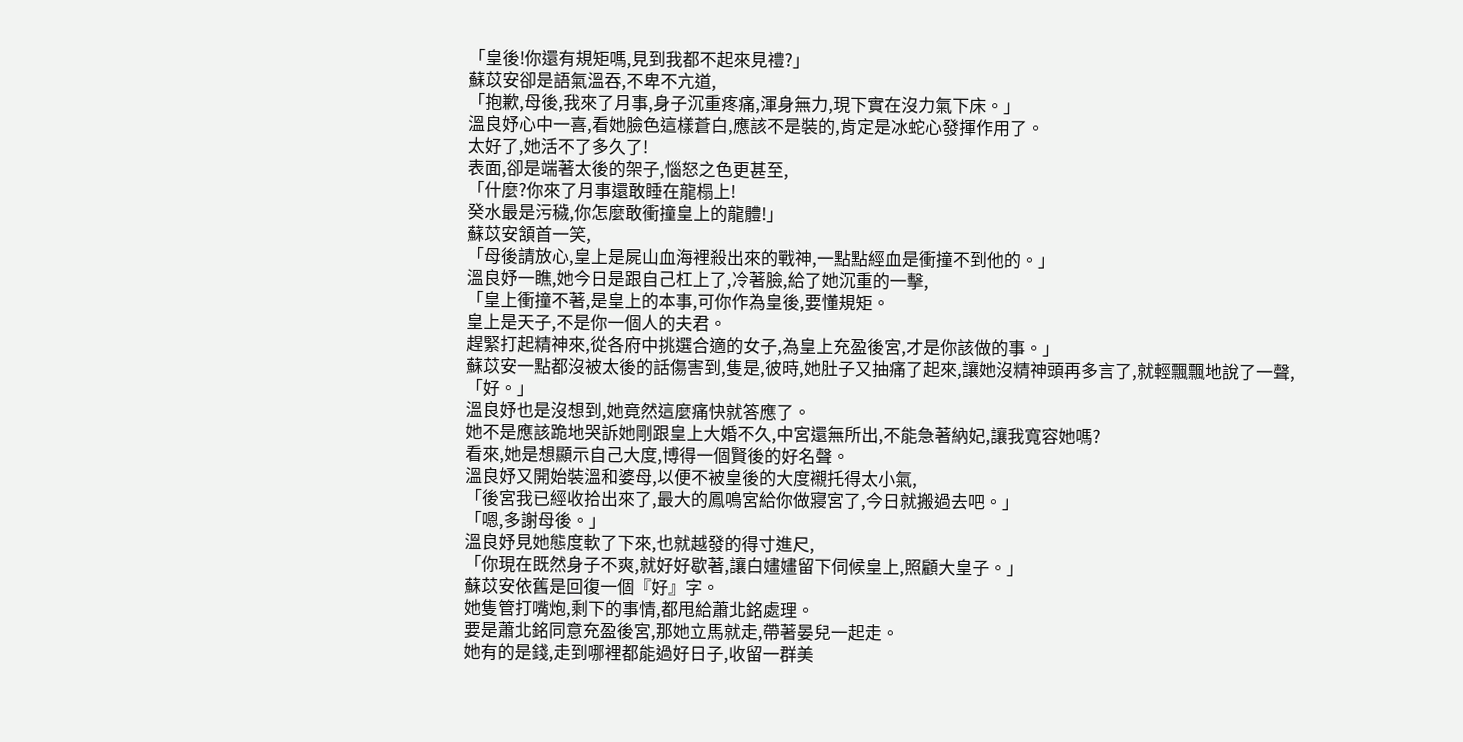「皇後!你還有規矩嗎,見到我都不起來見禮?」
蘇苡安卻是語氣溫吞,不卑不亢道,
「抱歉,母後,我來了月事,身子沉重疼痛,渾身無力,現下實在沒力氣下床。」
溫良妤心中一喜,看她臉色這樣蒼白,應該不是裝的,肯定是冰蛇心發揮作用了。
太好了,她活不了多久了!
表面,卻是端著太後的架子,惱怒之色更甚至,
「什麼?你來了月事還敢睡在龍榻上!
癸水最是污穢,你怎麼敢衝撞皇上的龍體!」
蘇苡安頷首一笑,
「母後請放心,皇上是屍山血海裡殺出來的戰神,一點點經血是衝撞不到他的。」
溫良妤一瞧,她今日是跟自己杠上了,冷著臉,給了她沉重的一擊,
「皇上衝撞不著,是皇上的本事,可你作為皇後,要懂規矩。
皇上是天子,不是你一個人的夫君。
趕緊打起精神來,從各府中挑選合適的女子,為皇上充盈後宮,才是你該做的事。」
蘇苡安一點都沒被太後的話傷害到,隻是,彼時,她肚子又抽痛了起來,讓她沒精神頭再多言了,就輕飄飄地說了一聲,
「好。」
溫良妤也是沒想到,她竟然這麼痛快就答應了。
她不是應該跪地哭訴她剛跟皇上大婚不久,中宮還無所出,不能急著納妃,讓我寬容她嗎?
看來,她是想顯示自己大度,博得一個賢後的好名聲。
溫良妤又開始裝溫和婆母,以便不被皇後的大度襯托得太小氣,
「後宮我已經收拾出來了,最大的鳳鳴宮給你做寢宮了,今日就搬過去吧。」
「嗯,多謝母後。」
溫良妤見她態度軟了下來,也就越發的得寸進尺,
「你現在既然身子不爽,就好好歇著,讓白嫿嫿留下伺候皇上,照顧大皇子。」
蘇苡安依舊是回復一個『好』字。
她隻管打嘴炮,剩下的事情,都甩給蕭北銘處理。
要是蕭北銘同意充盈後宮,那她立馬就走,帶著晏兒一起走。
她有的是錢,走到哪裡都能過好日子,收留一群美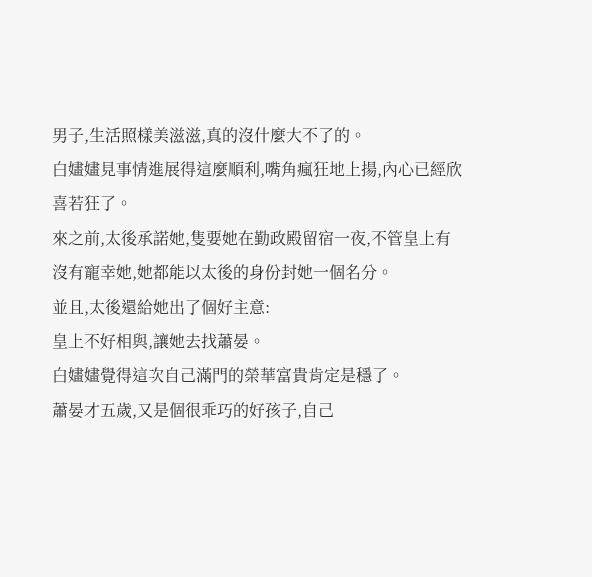男子,生活照樣美滋滋,真的沒什麼大不了的。
白嫿嫿見事情進展得這麼順利,嘴角瘋狂地上揚,內心已經欣喜若狂了。
來之前,太後承諾她,隻要她在勤政殿留宿一夜,不管皇上有沒有寵幸她,她都能以太後的身份封她一個名分。
並且,太後還給她出了個好主意:
皇上不好相與,讓她去找蕭晏。
白嫿嫿覺得這次自己滿門的榮華富貴肯定是穩了。
蕭晏才五歲,又是個很乖巧的好孩子,自己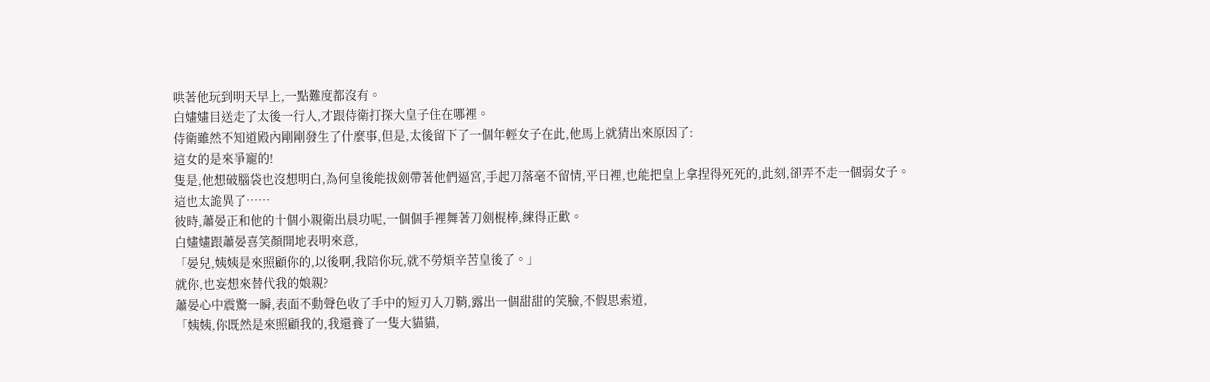哄著他玩到明天早上,一點難度都沒有。
白嫿嫿目送走了太後一行人,才跟侍衛打探大皇子住在哪裡。
侍衛雖然不知道殿內剛剛發生了什麼事,但是,太後留下了一個年輕女子在此,他馬上就猜出來原因了:
這女的是來爭寵的!
隻是,他想破腦袋也沒想明白,為何皇後能拔劍帶著他們逼宮,手起刀落毫不留情,平日裡,也能把皇上拿捏得死死的,此刻,卻弄不走一個弱女子。
這也太詭異了……
彼時,蕭晏正和他的十個小親衛出晨功呢,一個個手裡舞著刀劍棍棒,練得正歡。
白嫿嫿跟蕭晏喜笑顏開地表明來意,
「晏兒,姨姨是來照顧你的,以後啊,我陪你玩,就不勞煩辛苦皇後了。」
就你,也妄想來替代我的娘親?
蕭晏心中震驚一瞬,表面不動聲色收了手中的短刃入刀鞘,露出一個甜甜的笑臉,不假思索道,
「姨姨,你既然是來照顧我的,我還養了一隻大貓貓,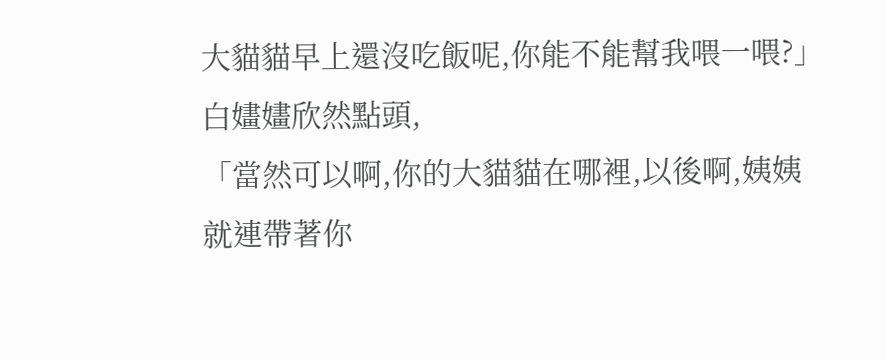大貓貓早上還沒吃飯呢,你能不能幫我喂一喂?」
白嫿嫿欣然點頭,
「當然可以啊,你的大貓貓在哪裡,以後啊,姨姨就連帶著你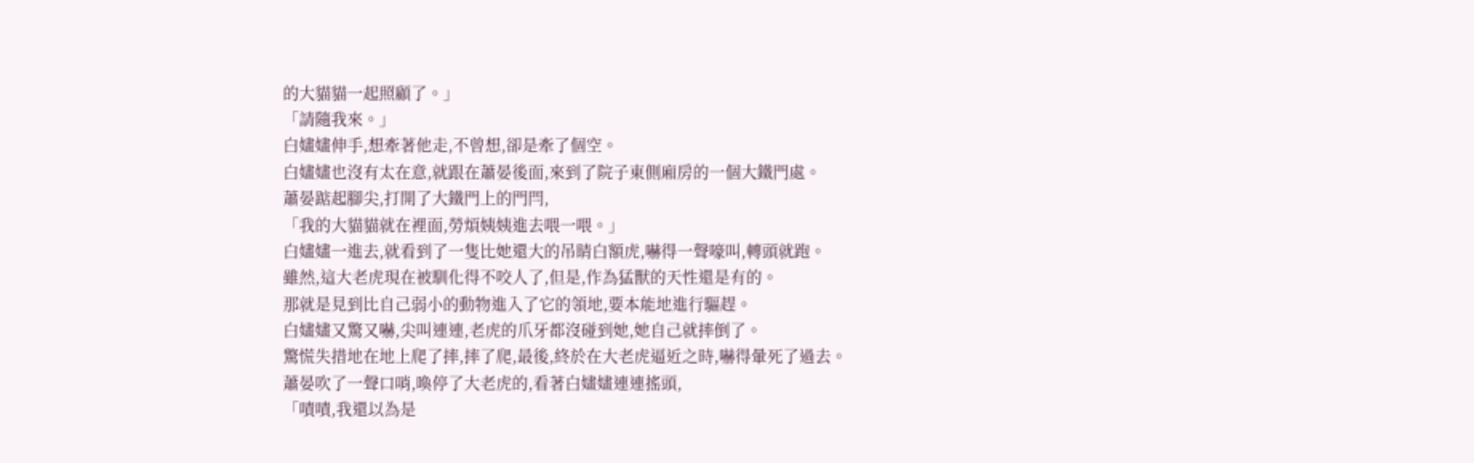的大貓貓一起照顧了。」
「請隨我來。」
白嫿嫿伸手,想牽著他走,不曾想,卻是牽了個空。
白嫿嫿也沒有太在意,就跟在蕭晏後面,來到了院子東側廂房的一個大鐵門處。
蕭晏踮起腳尖,打開了大鐵門上的門閂,
「我的大貓貓就在裡面,勞煩姨姨進去喂一喂。」
白嫿嫿一進去,就看到了一隻比她還大的吊睛白額虎,嚇得一聲嚎叫,轉頭就跑。
雖然,這大老虎現在被馴化得不咬人了,但是,作為猛獸的天性還是有的。
那就是見到比自己弱小的動物進入了它的領地,要本能地進行驅趕。
白嫿嫿又驚又嚇,尖叫連連,老虎的爪牙都沒碰到她,她自己就摔倒了。
驚慌失措地在地上爬了摔,摔了爬,最後,終於在大老虎逼近之時,嚇得暈死了過去。
蕭晏吹了一聲口哨,喚停了大老虎的,看著白嫿嫿連連搖頭,
「嘖嘖,我還以為是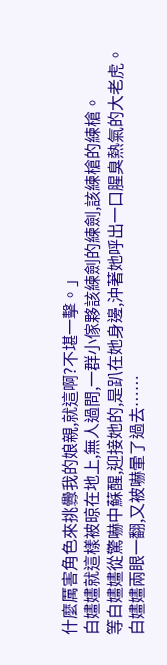什麼厲害角色來挑釁我的娘親,就這啊?不堪一擊。」
白嫿嫿就這樣被晾在地上,無人過問,一群小傢夥該練劍的練劍,該練槍的練槍。
等白嫿嫿從驚嚇中蘇醒,迎接她的,是趴在她身邊,沖著她呼出一口腥臭熱氣的大老虎。
白嫿嫿兩眼一翻,又被嚇暈了過去……